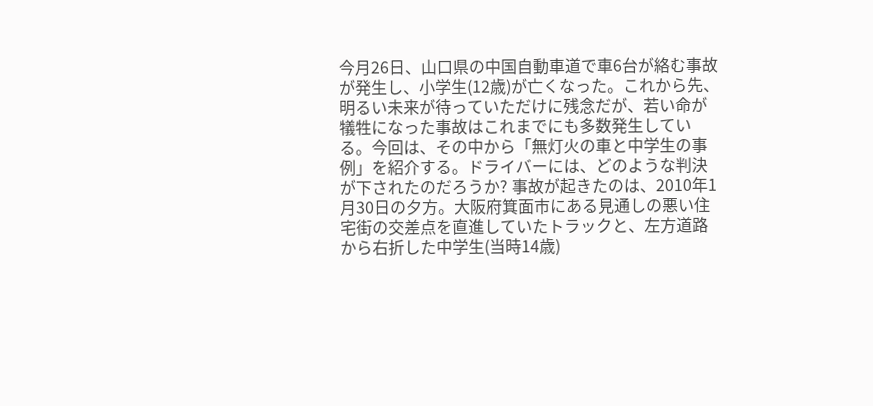今月26日、山口県の中国自動車道で車6台が絡む事故が発生し、小学生(12歳)が亡くなった。これから先、明るい未来が待っていただけに残念だが、若い命が犠牲になった事故はこれまでにも多数発生している。今回は、その中から「無灯火の車と中学生の事例」を紹介する。ドライバーには、どのような判決が下されたのだろうか? 事故が起きたのは、2010年1月30日の夕方。大阪府箕面市にある見通しの悪い住宅街の交差点を直進していたトラックと、左方道路から右折した中学生(当時14歳)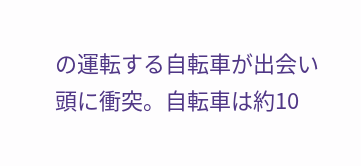の運転する自転車が出会い頭に衝突。自転車は約10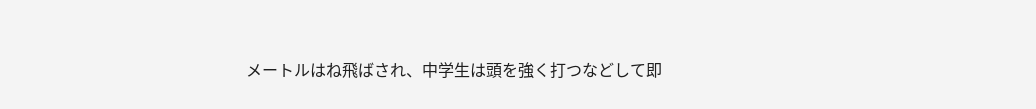メートルはね飛ばされ、中学生は頭を強く打つなどして即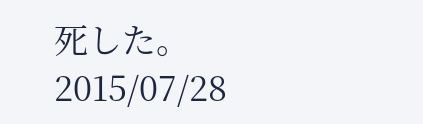死した。
2015/07/28